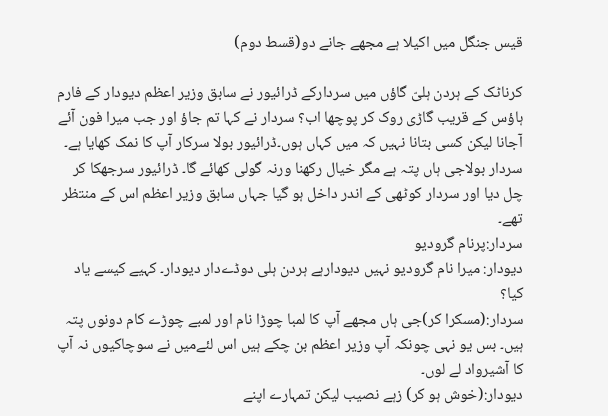قیس جنگل میں اکیلا ہے مجھے جانے دو(قسط دوم)

کرناٹک کے ہردن ہلیّ گاؤں میں سردارکے ڈرائیور نے سابق وزیر اعظم دیودار کے فارم ہاؤس کے قریب گاڑی روک کر پوچھا اب؟ سردار نے کہا تم جاؤ اور جب میرا فون آئے آجانا لیکن کسی بتانا نہیں کہ میں کہاں ہوں۔ڈرائیور بولا سرکار آپ کا نمک کھایا ہے۔ سردار بولاجی ہاں پتہ ہے مگر خیال رکھنا ورنہ گولی کھائے گا۔ ڈرائیور سرجھکا کر چل دیا اور سردار کوٹھی کے اندر داخل ہو گیا جہاں سابق وزیر اعظم اس کے منتظر تھے۔
سردار:پرنام گرودیو
دیودار: میرا نام گرودیو نہیں دیودارہے ہردن ہلی دوڈےدار دیودار۔ کہیے کیسے یاد کیا؟
سردار:(مسکرا کر)جی ہاں مجھے آپ کا لمبا چوڑا نام اور لمبے چوڑے کام دونوں پتہ ہیں۔ بس یو نہی چونکہ آپ وزیر اعظم بن چکے ہیں اس لئےمیں نے سوچاکیوں نہ آپ کا آشیرواد لے لوں۔
دیودار:(خوش ہو کر) زہے نصیب لیکن تمہارے اپنے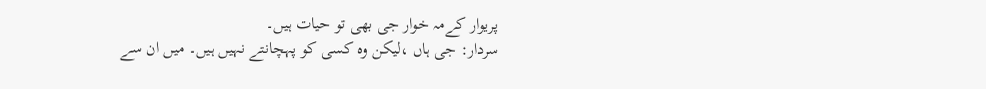پریوار کےمہ خوار جی بھی تو حیات ہیں۔
سردار: جی ہاں ،لیکن وہ کسی کو پہچانتے نہیں ہیں۔ میں ان سے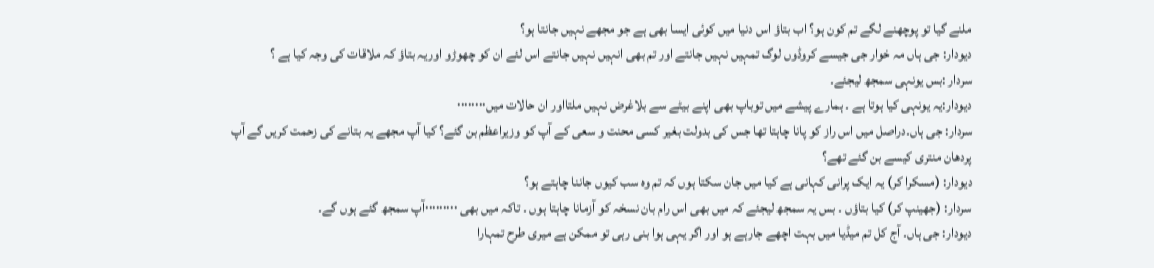ملنے گیا تو پوچھنے لگے تم کون ہو؟ اب بتاؤ اس دنیا میں کوئی ایسا بھی ہے جو مجھے نہیں جانتا ہو؟
دیودار: جی ہاں مہ خوار جی جیسے کروڈوں لوگ تمہیں نہیں جانتے اور تم بھی انہیں نہیں جانتے اس لئے ان کو چھوڑو اوریہ بتاؤ کہ ملاقات کی وجہ کیا ہے ؟
سردار :بس یونہی سمجھ لیجئے۔
دیودار:یہ یونہی کیا ہوتا ہے ۔ ہمارے پیشے میں توباپ بھی اپنے بیٹے سے بلاغرض نہیں ملتااور ان حالات میں۰۰۰۰۰۰۰۰
سردار: جی ہاں۔دراصل میں اس راز کو پانا چاہتا تھا جس کی بدولت بغیر کسی محنت و سعی کے آپ کو وزیراعظم بن گئے؟ کیا آپ مجھے یہ بتانے کی زحمت کریں گے آپ پردھان منتری کیسے بن گئے تھے؟
دیودار: (مسکرا کر) یہ ایک پرانی کہانی ہے کیا میں جان سکتا ہوں کہ تم وہ سب کیوں جاننا چاہتے ہو؟
سردار: (جھینپ کر) کیا بتاؤں ۔ بس یہ سمجھ لیجئے کہ میں بھی اس رام بان نسخہ کو آزمانا چاہتا ہوں ۔ تاکہ میں بھی ۰۰۰۰۰۰۰۰۰آپ سمجھ گئے ہوں گے۔
دیودار: جی ہاں۔ آج کل تم میڈیا میں بہت اچھے جارہے ہو اور اگر یہی ہوا بنی رہی تو ممکن ہے میری طرح تمہارا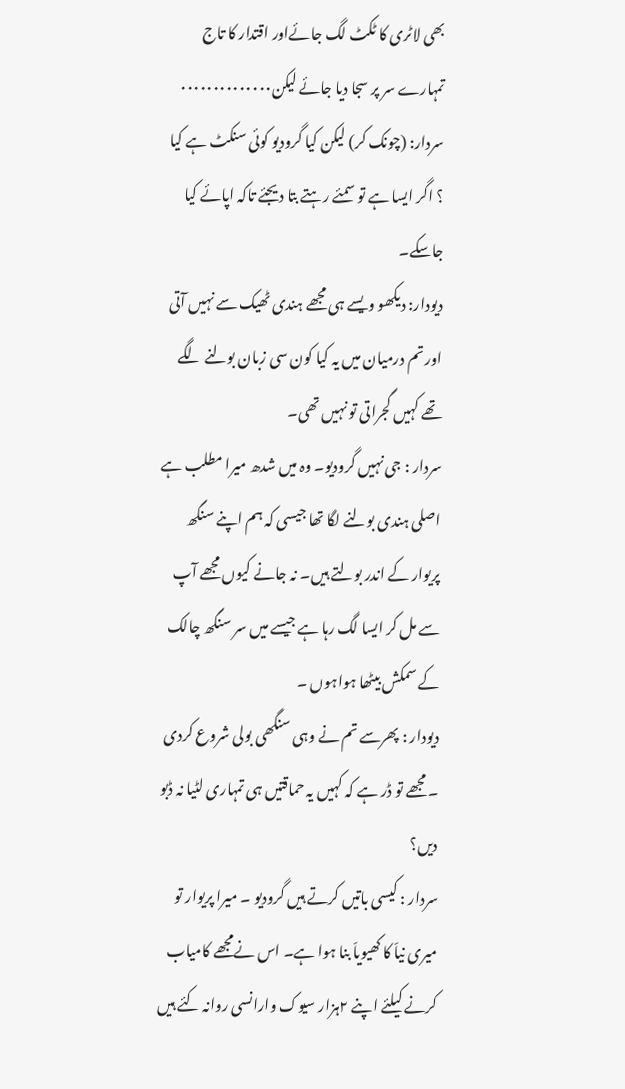بھی لاٹری کا ٹکٹ لگ جائےاور اقتدار کا تاج تمہارے سر پر سجا دیا جائے لیکن۰۰۰۰۰۰۰۰۰۰۰۰۰۰
سردار: (چونک کر) لیکن کیا گرودیو کوئی سنکٹ ہے کیا ؟ اگر ایسا ہے تو سمئے رہتے بتا دیجئے تاکہ اپائے کیا جاسکے۔
دیودار: دیکھو ویسے ہی مجھے ہندی ٹھیک سے نہیں آتی اور تم درمیان میں یہ کیا کون سی زبان بولنے لگے تھے کہیں گجراتی تو نہیں تھی۔
سردار : جی نہیں گرودیو۔ وہ میں شدھ میرا مطلب ہے اصلی ہندی بولنے لگا تھا جیسی کہ ہم اپنے سنگھ پریوار کے اندر بولتے ہیں۔ نہ جانے کیوں مجھے آپ سے مل کر ایسا لگ رہا ہے جیسے میں سر سنگھ چالک کے سمکش بیٹھا ہواہوں ۔
دیودار : پھرسے تم نے وہی سنگھی بولی شروع کردی ۔ مجھے تو ڈر ہے کہ کہیں یہ حماقتیں ہی تمہاری لٹیا نہ ڈبو دیں؟
سردار : کیسی باتیں کرتے ہیں گرودیو ۔ میرا پریوار تو میری نیاّ کا کھیویاّ بنا ہوا ہے۔ اس نےمجھے کامیاب کرنے کیلئے اپنے ۲ہزار سیوک وارانسی روانہ کئے ہیں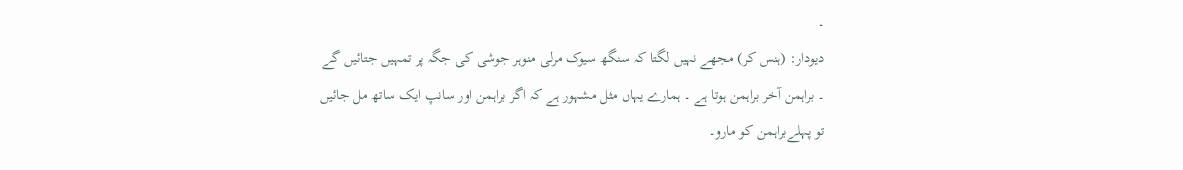۔
دیودار: (ہنس کر) مجھے نہیں لگتا کہ سنگھ سیوک مرلی منوہر جوشی کی جگہ پر تمہیں جتائیں گے ۔ براہمن آخر براہمن ہوتا ہے ۔ ہمارے یہاں مثل مشہور ہے کہ اگر براہمن اور سانپ ایک ساتھ مل جائیں تو پہلےبراہمن کو مارو۔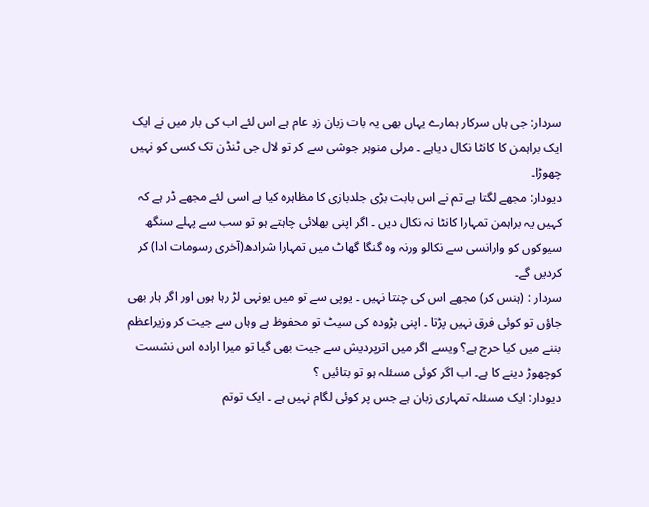سردار: جی ہاں سرکار ہمارے یہاں بھی یہ بات زبان زدِ عام ہے اس لئے اب کی بار میں نے ایک ایک براہمن کا کانٹا نکال دیاہے ۔ مرلی منوہر جوشی سے کر تو لال جی ٹنڈن تک کسی کو نہیں چھوڑا۔
دیودار: مجھے لگتا ہے تم نے اس بابت بڑی جلدبازی کا مظاہرہ کیا ہے اسی لئے مجھے ڈر ہے کہ کہیں یہ براہمن تمہارا کانٹا نہ نکال دیں ۔ اگر اپنی بھلائی چاہتے ہو تو سب سے پہلے سنگھ سیوکوں کو وارانسی سے نکالو ورنہ وہ گنگا گھاٹ میں تمہارا شرادھ(آخری رسومات ادا) کر کردیں گے۔
سردار : (ہنس کر) مجھے اس کی چنتا نہیں ۔ یوپی سے تو میں یونہی لڑ رہا ہوں اور اگر ہار بھی جاؤں تو کوئی فرق نہیں پڑتا ۔ اپنی بڑودہ کی سیٹ تو محفوظ ہے وہاں سے جیت کر وزیراعظم بننے میں کیا حرج ہے؟ ویسے اگر میں اترپردیش سے جیت بھی گیا تو میرا ارادہ اس نشست کوچھوڑ دینے کا ہے۔ اب اگر کوئی مسئلہ ہو تو بتائیں ؟
دیودار: ایک مسئلہ تمہاری زبان ہے جس پر کوئی لگام نہیں ہے ۔ ایک توتم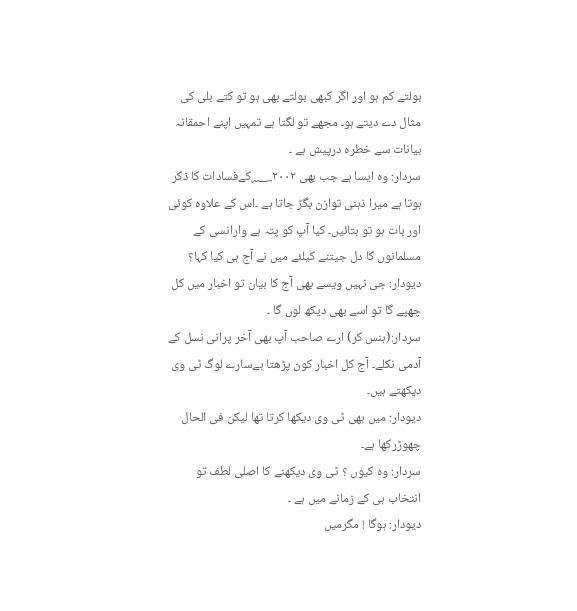بولتے کم ہو اور اگر کبھی بولتے بھی ہو تو کتے بلی کی مثال دے دیتے ہو۔ مجھے تو لگتا ہے تمہیں اپنے احمقانہ بیانات سے خطرہ درپیش ہے ۔
سردار: وہ ایسا ہے جب بھی ؁۲۰۰۲کےفسادات کا ذکر ہوتا ہے میرا ذہنی توازن بگڑ جاتا ہے ۔اس کے علاوہ کوئی اور بات ہو تو بتائیں۔ کیا آپ کو پتہ ہے وارانسی کے مسلمانوں کا دل جیتنے کیلئے میں نے آج ہی کیا کہا؟
دیودار: جی نہیں ویسے بھی آج کا بیان تو اخبار میں کل چھپے گا تو اسے بھی دیکھ لوں گا ۔
سردار:(ہنس کر) ارے صاحب آپ بھی آخر پرانی نسل کے آدمی نکلے۔ آج کل اخبار کون پڑھتا ہےسارے لوگ ٹی وی دیکھتے ہیں۔
دیودار: میں بھی ٹی وی دیکھا کرتا تھا لیکن فی الحال چھوڑرکھا ہے۔
سردار: وہ کیوں ؟ ٹی وی دیکھنے کا اصلی لطف تو انتخاب ہی کے زمانے میں ہے ۔
دیودار: ہوگا ! مگرمیں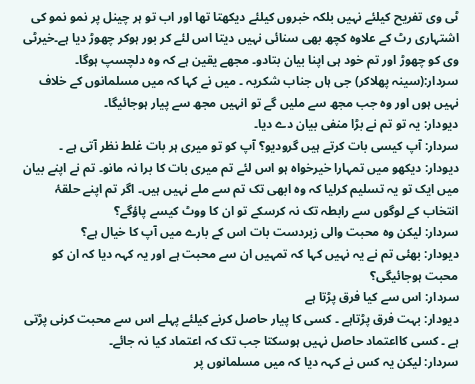ٹی وی تفریح کیلئے نہیں بلکہ خبروں کیلئے دیکھتا تھا اور اب تو ہر چینل پر نمو نمو کی اشتہاری رٹ کے علاوہ کچھ بھی سنائی نہیں دیتا اس لئے کر بور ہوکر چھوڑ دیا ہے۔خیرٹی وی کو چھوڑ اور تم خود ہی اپنا بیان بتادو۔ مجھے یقین ہے کہ وہ دلچسپ ہوگا۔
سردار:(سینہ پھلاکر) جی ہاں جناب شکریہ ۔ میں نے کہا کہ میں مسلمانوں کے خلاف نہیں ہوں اور وہ جب مجھ سے ملیں گے تو انہیں مجھ سے پیار ہوجائیگا۔
دیودار: یہ تو تم نے بڑا منفی بیان دے دیا۔
سردار: آپ کیسی بات کرتے ہیں گرودیو؟ آپ کو تو میری ہر بات غلط نظر آتی ہے ۔
دیودار: دیکھو میں تمہارا خیرخواہ ہو اس لئے تم میری بات کا برا نہ مانو۔ تم نے اپنے بیان میں ایک تو یہ تسلیم کرلیا کہ وہ ابھی تک تم سے ملے نہیں ہیں۔ اگر تم اپنے حلقۂ انتخاب کے لوگوں سے رابطہ تک نہ کرسکے تو ان کا ووٹ کیسے پاؤگے؟
سردار: لیکن وہ محبت والی زبردست بات اس کے بارے میں آپ کا خیال ہے؟
دیودار: بھئی تم نے یہ نہیں کہا کہ تمہیں ان سے محبت ہے اور یہ کہہ دیا کہ ان کو محبت ہوجائیگی؟
سردار: اس سے کیا فرق پڑتا ہے
دیودار: بہت فرق پڑتاہے ۔ کسی کا پیار حاصل کرنے کیلئے پہلے اس سے محبت کرنی پڑتی ہے ۔ کسی کااعتماد حاصل نہیں ہوسکتا جب تک کہ اعتماد کیا نہ جائے۔
سردار: لیکن یہ کس نے کہہ دیا کہ میں مسلمانوں پر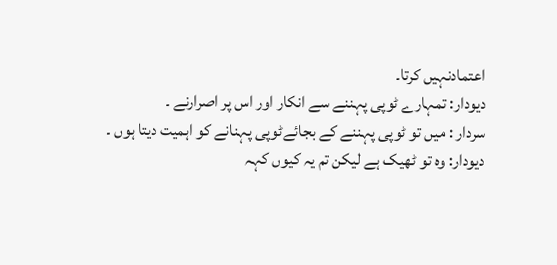اعتمادنہیں کرتا۔
دیودار: تمہارے ٹوپی پہننے سے انکار اور اس پر اصرارنے ۔
سردار : میں تو ٹوپی پہننے کے بجائےٹوپی پہنانے کو اہمیت دیتا ہوں ۔
دیودار: وہ تو ٹھیک ہے لیکن تم یہ کیوں کہہ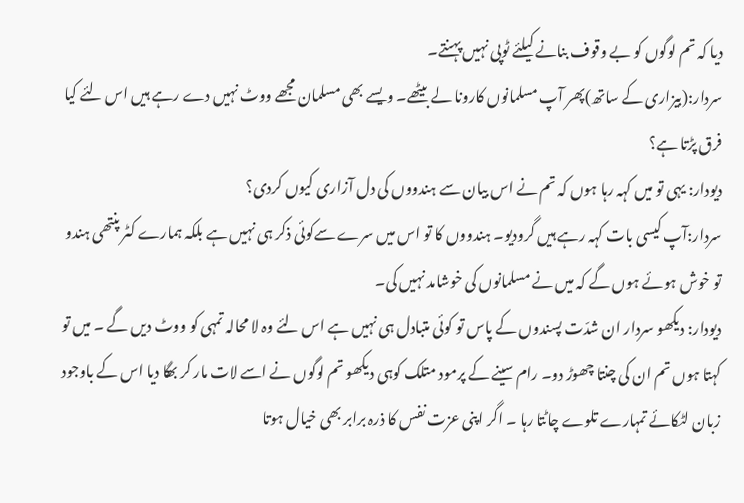دیا کہ تم لوگوں کو بے وقوف بنانے کیلئے ٹوپی نہیں پہنتے۔
سردار:(بیزاری کے ساتھ)پھر آپ مسلمانوں کارونا لے بیٹھے۔ ویسے بھی مسلمان مجھے ووٹ نہیں دے رہے ہیں اس لئے کیا فرق پڑتا ہے؟
دیودار: یہی تو میں کہہ رہا ہوں کہ تم نے اس بیان سے ہندووں کی دل آزاری کیوں کردی؟
سردار:آپ کیسی بات کہہ رہے ہیں گرودیو۔ ہندووں کا تو اس میں سرے سےکوئی ذکر ہی نہیں ہے بلکہ ہمارے کٹر پنتھی ہندو تو خوش ہوئے ہوں گے کہ میں نے مسلمانوں کی خوشامد نہیں کی۔
دیودار: دیکھو سردار ان شدّت پسندوں کے پاس تو کوئی متبادل ہی نہیں ہے اس لئے وہ لا محالہ تمہی کو ووٹ دیں گے ۔ میں تو کہتا ہوں تم ان کی چنتا چھوڑ دو۔ رام سینے کے پرمود متلک کوہی دیکھو تم لوگوں نے اسے لات مار کر بھگا دیا اس کے باوجود زبان لٹکائے تمہارے تلوے چاٹتا رہا ۔ اگر اپنی عزت نفس کا ذرہ برابر بھی خیال ہوتا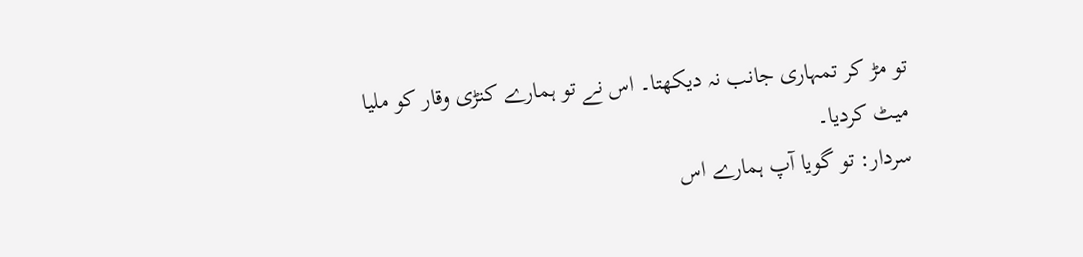تو مڑ کر تمہاری جانب نہ دیکھتا۔ اس نے تو ہمارے کنڑی وقار کو ملیا میٹ کردیا۔
سردار: تو گویا آپ ہمارے اس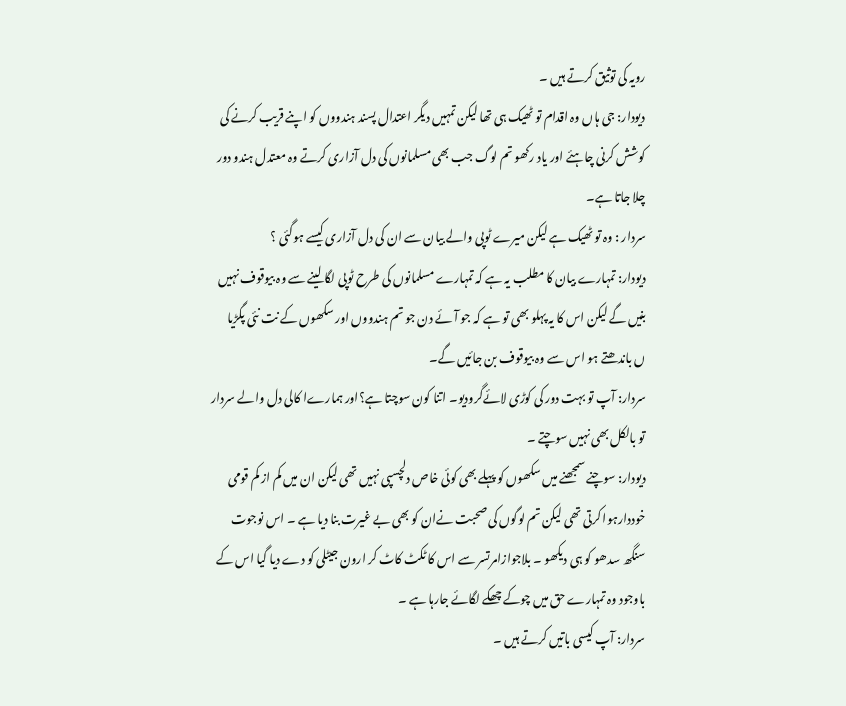رویہ کی توثیق کرتے ہیں ۔
دیودار: جی ہاں وہ اقدام تو ٹھیک ہی تھا لیکن تمہیں دیگر اعتدال پسند ہندووں کو اپنے قریب کرنے کی کوشش کرنی چاہئے اور یاد رکھو تم لوگ جب بھی مسلمانوں کی دل آزاری کرتے وہ معتدل ہندو دور چلا جاتا ہے۔
سردار : وہ تو ٹھیک ہے لیکن میرے ٹوپی والے بیان سے ان کی دل آزاری کیسے ہوگئی ؟
دیودار: تمہارے بیان کا مطلب یہ ہے کہ تمہارے مسلمانوں کی طرح ٹوپی لگا لینے سے وہ بیوقوف نہیں بنیں گے لیکن اس کا یہ پہلو بھی تو ہے کہ جو آئے دن جو تم ہندووں اور سکھوں کے نت نئی پگڑیا ں باندھتے ہو اس سے وہ بیوقوف بن جائیں گے۔
سردار: آپ تو بہت دور کی کوڑی لائےگرودیو۔ اتنا کون سوچتا ہے؟اور ہمارےا کالی دل والے سردار تو بالکل بھی نہیں سوچتے ۔
دیودار: سوچنے سمجھنے میں سکھوں کو پہلے بھی کوئی خاص دلچسپی نہیں تھی لیکن ان میں کم از کم قومی خوددارہوا کرتی تھی لیکن تم لوگوں کی صحبت نےان کو بھی بے غیرت بنا دیا ہے ۔ اس نوجوت سنگھ سدھو کو ہی دیکھو ۔ بلاجوازامرتسر سے اس کا ٹکٹ کاٹ کر ارون جیٹلی کو دے دیا گیا اس کے باوجود وہ تمہارے حق میں چوکے چھکے لگائے جارہا ہے ۔
سردار: آپ کیسی باتیں کرتے ہیں ۔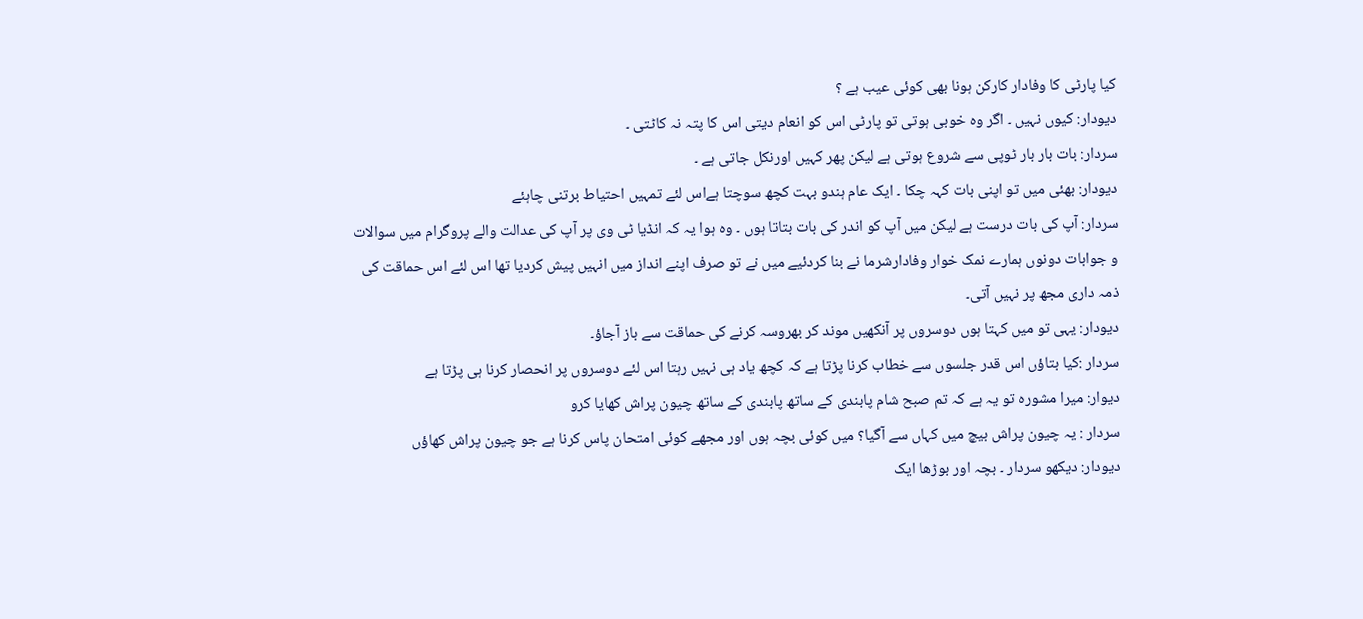کیا پارٹی کا وفادار کارکن ہونا بھی کوئی عیب ہے ؟
دیودار: کیوں نہیں ۔ اگر وہ خوبی ہوتی تو پارٹی اس کو انعام دیتی اس کا پتہ نہ کاٹتی ۔
سردار: بات بار بار ٹوپی سے شروع ہوتی ہے لیکن پھر کہیں اورنکل جاتی ہے ۔
دیودار: بھئی میں تو اپنی بات کہہ چکا ۔ ایک عام ہندو بہت کچھ سوچتا ہےاس لئے تمہیں احتیاط برتنی چاہئے
سردار: آپ کی بات درست ہے لیکن میں آپ کو اندر کی بات بتاتا ہوں ۔ وہ ہوا یہ کہ انڈیا ٹی وی پر آپ کی عدالت والے پروگرام میں سوالات و جوابات دونوں ہمارے نمک خوار وفادارشرما نے بنا کردئیے میں نے تو صرف اپنے انداز میں انہیں پیش کردیا تھا اس لئے اس حماقت کی ذمہ داری مجھ پر نہیں آتی۔
دیودار: یہی تو میں کہتا ہوں دوسروں پر آنکھیں موند کر بھروسہ کرنے کی حماقت سے باز آجاؤ۔
سردار :کیا بتاؤں اس قدر جلسوں سے خطاب کرنا پڑتا ہے کہ کچھ یاد ہی نہیں رہتا اس لئے دوسروں پر انحصار کرنا ہی پڑتا ہے
دیوار: میرا مشورہ تو یہ ہے کہ تم صبح شام پابندی کے ساتھ پابندی کے ساتھ چیون پراش کھایا کرو
سردار : یہ چیون پراش بیچ میں کہاں سے آگیا؟ میں کوئی بچہ ہوں اور مجھے کوئی امتحان پاس کرنا ہے جو چیون پراش کھاؤں
دیودار: دیکھو سردار ۔ بچہ اور بوڑھا ایک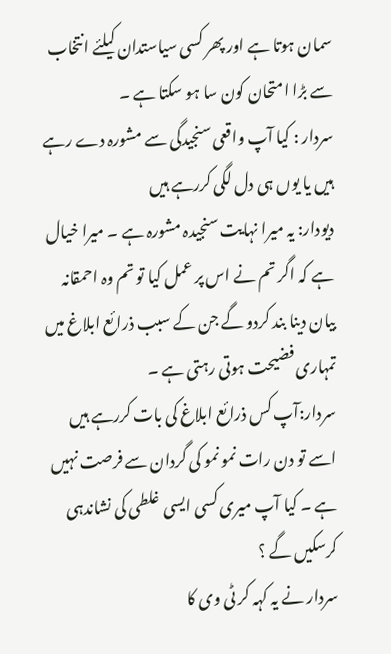سمان ہوتا ہے اور پھر کسی سیاستدان کیلئے انتخاب سے بڑا امتحان کون سا ہو سکتا ہے ۔
سردار : کیا آپ واقعی سنجیدگی سے مشورہ دے رہے ہیں یا یوں ہی دل لگی کررہے ہیں
دیودار: یہ میرا نہایت سنجیدہ مشورہ ہے ۔ میرا خیال ہے کہ اگر تم نے اس پر عمل کیا تو تم وہ احمقانہ بیان دینا بند کردو گے جن کے سبب ذرائع ابلاغ میں تمہاری فضیحت ہوتی رہتی ہے ۔
سردار:آپ کس ذرائع ابلاغ کی بات کررہے ہیں اسے تو دن رات نمو نمو کی گردان سے فرصت نہیں ہے ۔ کیا آپ میری کسی ایسی غلطی کی نشاندہی کرسکیں گے ؟
سردار نے یہ کہہ کر ٹی وی کا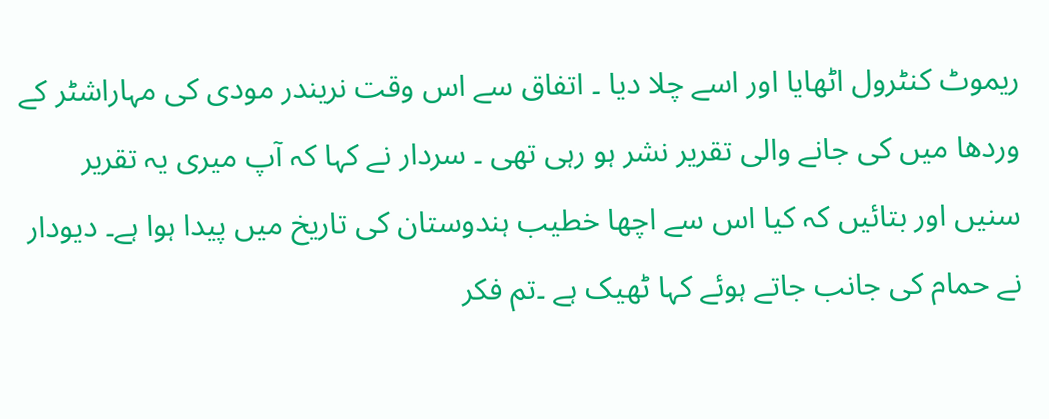ریموٹ کنٹرول اٹھایا اور اسے چلا دیا ۔ اتفاق سے اس وقت نریندر مودی کی مہاراشٹر کے وردھا میں کی جانے والی تقریر نشر ہو رہی تھی ۔ سردار نے کہا کہ آپ میری یہ تقریر سنیں اور بتائیں کہ کیا اس سے اچھا خطیب ہندوستان کی تاریخ میں پیدا ہوا ہے۔ دیودار نے حمام کی جانب جاتے ہوئے کہا ٹھیک ہے ۔تم فکر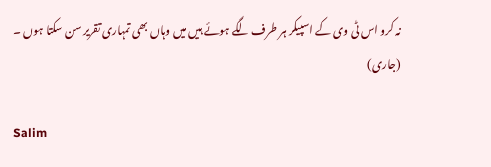نہ کرو اس ٹی وی کے اسپیکر ہر طرف لگے ہوئے ہیں میں وہاں بھی تمہاری تقریر سن سکتا ہوں ۔
(جاری)

Salim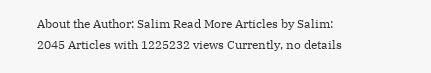About the Author: Salim Read More Articles by Salim: 2045 Articles with 1225232 views Currently, no details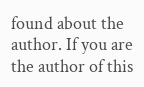found about the author. If you are the author of this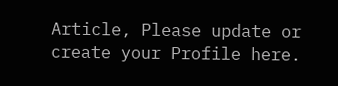Article, Please update or create your Profile here.